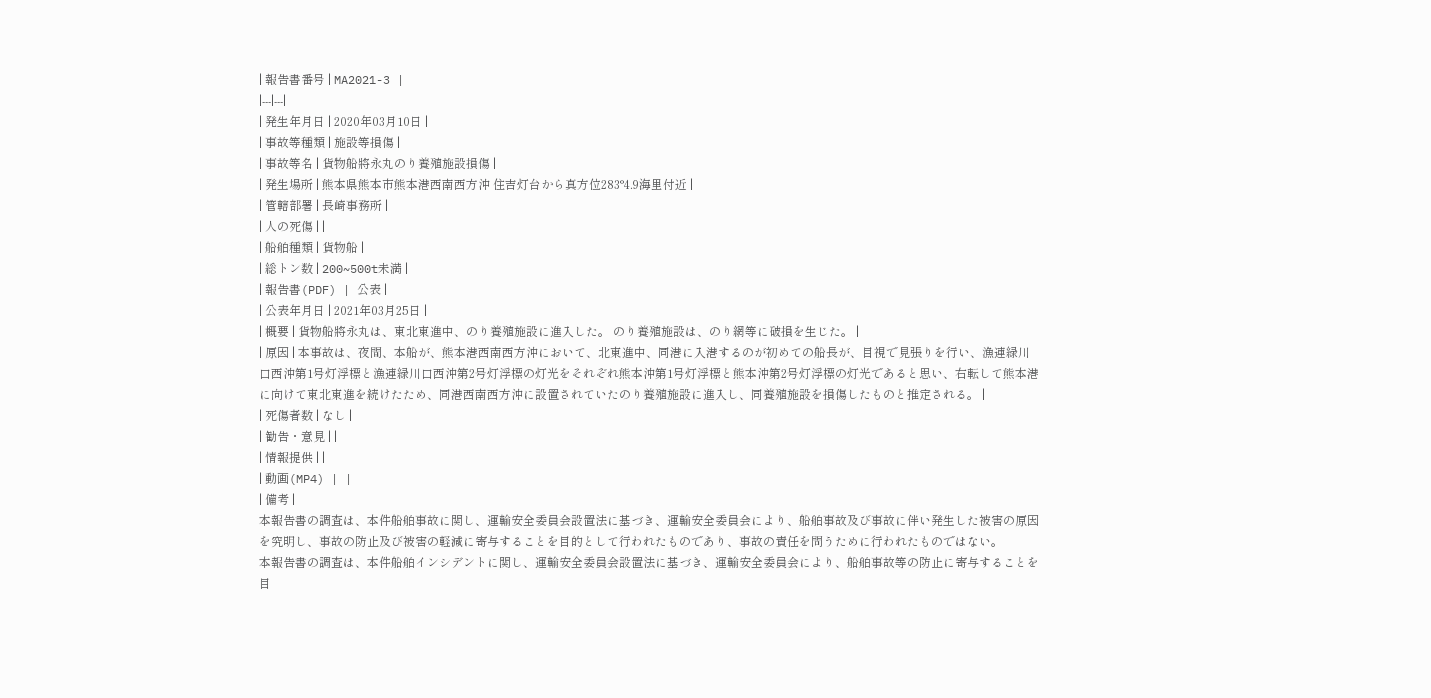| 報告書番号 | MA2021-3 |
|---|---|
| 発生年月日 | 2020年03月10日 |
| 事故等種類 | 施設等損傷 |
| 事故等名 | 貨物船將永丸のり養殖施設損傷 |
| 発生場所 | 熊本県熊本市熊本港西南西方沖 住吉灯台から真方位283°4.9海里付近 |
| 管轄部署 | 長崎事務所 |
| 人の死傷 | |
| 船舶種類 | 貨物船 |
| 総トン数 | 200~500t未満 |
| 報告書(PDF) | 公表 |
| 公表年月日 | 2021年03月25日 |
| 概要 | 貨物船將永丸は、東北東進中、のり養殖施設に進入した。 のり養殖施設は、のり網等に破損を生じた。 |
| 原因 | 本事故は、夜間、本船が、熊本港西南西方沖において、北東進中、同港に入港するのが初めての船長が、目視で見張りを行い、漁連緑川口西沖第1号灯浮標と漁連緑川口西沖第2号灯浮標の灯光をそれぞれ熊本沖第1号灯浮標と熊本沖第2号灯浮標の灯光であると思い、右転して熊本港に向けて東北東進を続けたため、同港西南西方沖に設置されていたのり養殖施設に進入し、同養殖施設を損傷したものと推定される。 |
| 死傷者数 | なし |
| 勧告・意見 | |
| 情報提供 | |
| 動画(MP4) | |
| 備考 |
本報告書の調査は、本件船舶事故に関し、運輸安全委員会設置法に基づき、運輸安全委員会により、船舶事故及び事故に伴い発生した被害の原因を究明し、事故の防止及び被害の軽減に寄与することを目的として行われたものであり、事故の責任を問うために行われたものではない。
本報告書の調査は、本件船舶インシデントに関し、運輸安全委員会設置法に基づき、運輸安全委員会により、船舶事故等の防止に寄与することを目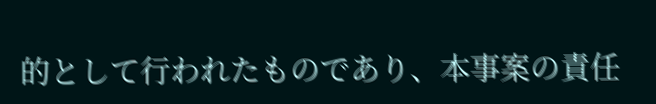的として行われたものであり、本事案の責任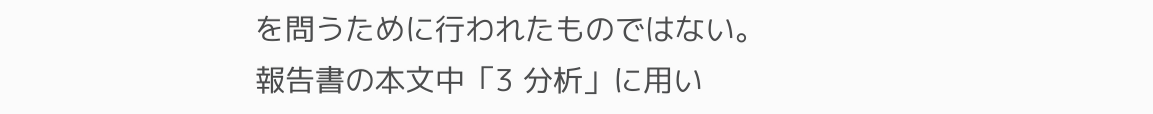を問うために行われたものではない。
報告書の本文中「3 分析」に用い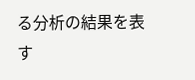る分析の結果を表す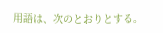用語は、次のとおりとする。